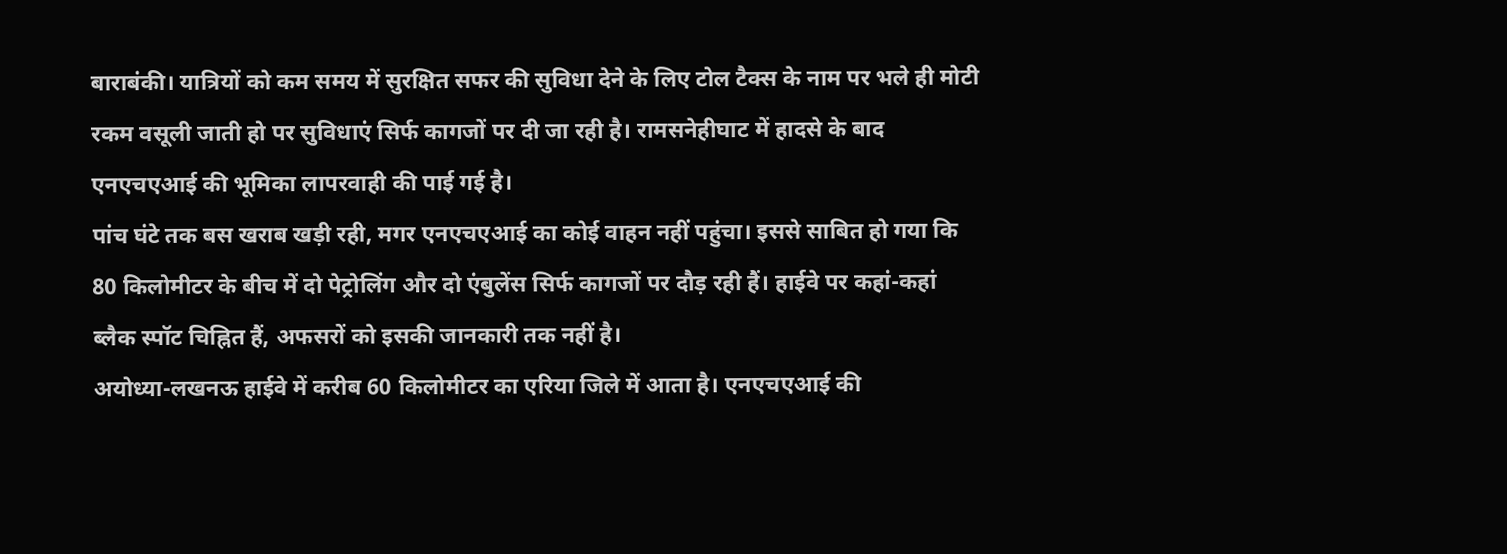बाराबंकी। यात्रियों को कम समय में सुरक्षित सफर की सुविधा देने के लिए टोल टैक्स के नाम पर भले ही मोटी रकम वसूली जाती हो पर सुविधाएं सिर्फ कागजों पर दी जा रही है। रामसनेहीघाट में हादसे के बाद एनएचएआई की भूमिका लापरवाही की पाई गई है।
पांच घंटे तक बस खराब खड़ी रही, मगर एनएचएआई का कोई वाहन नहीं पहुंचा। इससे साबित हो गया कि 80 किलोमीटर के बीच में दो पेट्रोलिंग और दो एंबुलेंस सिर्फ कागजों पर दौड़ रही हैं। हाईवे पर कहां-कहां ब्लैक स्पॉट चिह्नित हैं, अफसरों को इसकी जानकारी तक नहीं है।
अयोध्या-लखनऊ हाईवे में करीब 60 किलोमीटर का एरिया जिले में आता है। एनएचएआई की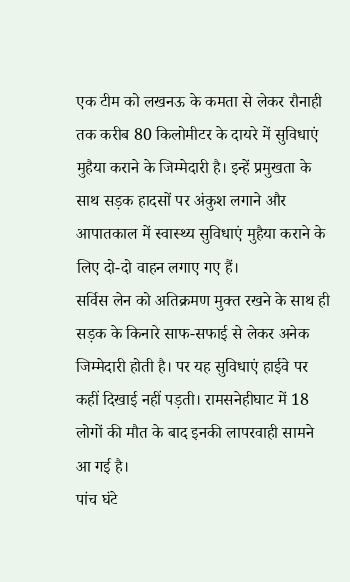एक टीम को लखनऊ के कमता से लेकर रौनाही तक करीब 80 किलोमीटर के दायरे में सुविधाएं मुहैया कराने के जिम्मेदारी है। इन्हें प्रमुखता के साथ सड़क हादसों पर अंकुश लगाने और आपातकाल में स्वास्थ्य सुविधाएं मुहैया कराने के लिए दो-दो वाहन लगाए गए हैं।
सर्विस लेन को अतिक्रमण मुक्त रखने के साथ ही सड़क के किनारे साफ-सफाई से लेकर अनेक जिम्मेदारी होती है। पर यह सुविधाएं हाईवे पर कहीं दिखाई नहीं पड़ती। रामसनेहीघाट में 18 लोगों की मौत के बाद इनकी लापरवाही सामने आ गई है।
पांच घंटे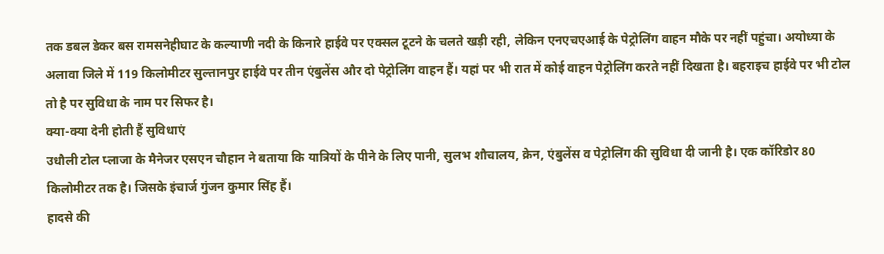तक डबल डेकर बस रामसनेहीघाट के कल्याणी नदी के किनारे हाईवे पर एक्सल टूटने के चलते खड़ी रही, लेकिन एनएचएआई के पेट्रोलिंग वाहन मौके पर नहीं पहुंचा। अयोध्या के अलावा जिले में 119 किलोमीटर सुल्तानपुर हाईवे पर तीन एंबुलेंस और दो पेट्रोलिंग वाहन हैं। यहां पर भी रात में कोई वाहन पेट्रोलिंग करते नहीं दिखता है। बहराइच हाईवे पर भी टोल तो है पर सुविधा के नाम पर सिफर है।
क्या-क्या देनी होती हैं सुविधाएं
उधौली टोल प्लाजा के मैनेजर एसएन चौहान ने बताया कि यात्रियों के पीने के लिए पानी, सुलभ शौचालय, क्रेन, एंबुलेंस व पेट्रोलिंग की सुविधा दी जानी है। एक कॉरिडोर 80 किलोमीटर तक है। जिसके इंचार्ज गुंजन कुमार सिंह हैं।
हादसे की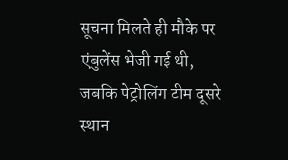सूचना मिलते ही मौके पर एंबुलेंस भेजी गई थी, जबकि पेट्रोलिंग टीम दूसरे स्थान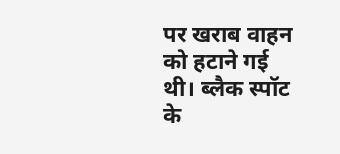पर खराब वाहन को हटाने गई थी। ब्लैक स्पॉट के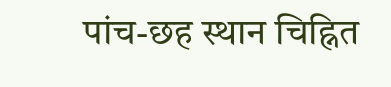पांच-छह स्थान चिह्नित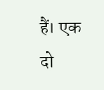हैं। एक दो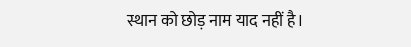स्थान को छोड़ नाम याद नहीं है।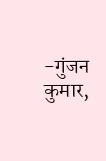-गुंजन कुमार,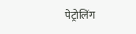पेट्रोलिंग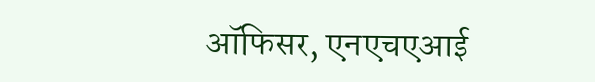ऑफिसर, एनएचएआई